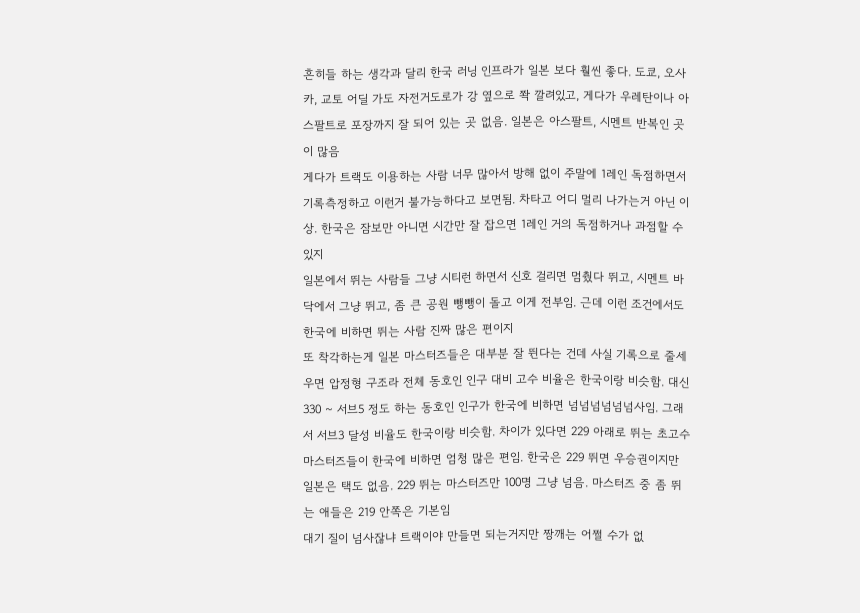흔히들 하는 생각과 달리 한국 러닝 인프라가 일본 보다 훨씬 좋다. 도쿄, 오사카, 교토 어딜 가도 자전거도로가 강 옆으로 쫙 깔려있고, 게다가 우레탄이나 아스팔트로 포장까지 잘 되어 있는 곳 없음. 일본은 아스팔트, 시멘트 반복인 곳이 많음
게다가 트랙도 이용하는 사람 너무 많아서 방해 없이 주말에 1레인 독점하면서 기록측정하고 이런거 불가능하다고 보면됨. 차타고 어디 멀리 나가는거 아닌 이상. 한국은 잠보만 아니면 시간만 잘 잡으면 1레인 거의 독점하거나 과점할 수 있지
일본에서 뛰는 사람들 그냥 시티런 하면서 신호 걸리면 멈췄다 뛰고, 시멘트 바닥에서 그냥 뛰고, 좀 큰 공원 뺑뺑이 돌고 이게 전부임. 근데 이런 조건에서도 한국에 비하면 뛰는 사람 진짜 많은 편이지
또 착각하는게 일본 마스터즈들은 대부분 잘 뛴다는 건데 사실 기록으로 줄세우면 압정형 구조라 전체 동호인 인구 대비 고수 비율은 한국이랑 비슷함. 대신 330 ~ 서브5 정도 하는 동호인 인구가 한국에 비하면 넘넘넘넘넘넘사임. 그래서 서브3 달성 비율도 한국이랑 비슷함. 차이가 있다면 229 아래로 뛰는 초고수 마스터즈들이 한국에 비하면 엄청 많은 편임. 한국은 229 뛰면 우승권이지만 일본은 택도 없음. 229 뛰는 마스터즈만 100명 그냥 넘음. 마스터즈 중 좀 뛰는 애들은 219 안쪽은 기본임
대기 질이 넘사잖냐 트랙이야 만들면 되는거지만 짱깨는 어쩔 수가 없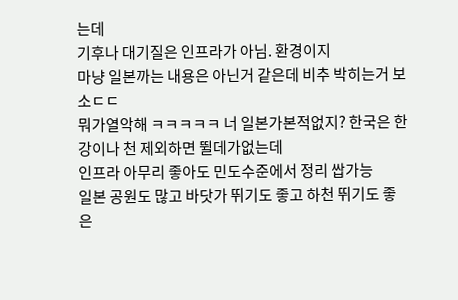는데
기후나 대기질은 인프라가 아님. 환경이지
마냥 일본까는 내용은 아닌거 같은데 비추 박히는거 보소ㄷㄷ
뭐가열악해 ㅋㅋㅋㅋㅋ 너 일본가본적없지? 한국은 한강이나 천 제외하면 뛸데가없는데
인프라 아무리 좋아도 민도수준에서 정리 쌉가능
일본 공원도 많고 바닷가 뛰기도 좋고 하천 뛰기도 좋은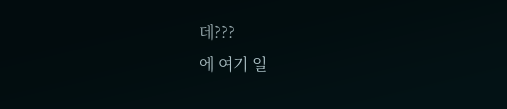데???
에 여기 일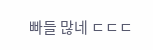빠들 많네 ㄷㄷㄷ